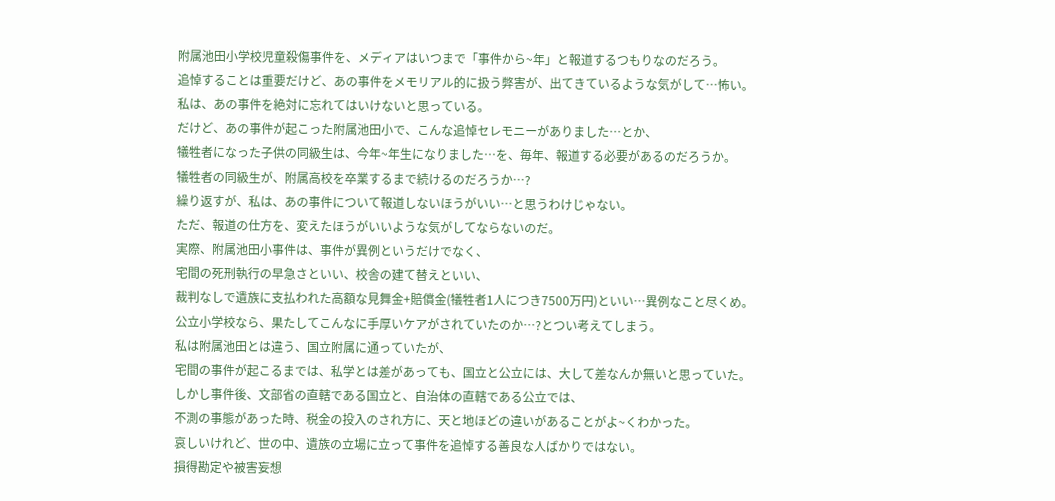附属池田小学校児童殺傷事件を、メディアはいつまで「事件から~年」と報道するつもりなのだろう。
追悼することは重要だけど、あの事件をメモリアル的に扱う弊害が、出てきているような気がして…怖い。
私は、あの事件を絶対に忘れてはいけないと思っている。
だけど、あの事件が起こった附属池田小で、こんな追悼セレモニーがありました…とか、
犠牲者になった子供の同級生は、今年~年生になりました…を、毎年、報道する必要があるのだろうか。
犠牲者の同級生が、附属高校を卒業するまで続けるのだろうか…?
繰り返すが、私は、あの事件について報道しないほうがいい…と思うわけじゃない。
ただ、報道の仕方を、変えたほうがいいような気がしてならないのだ。
実際、附属池田小事件は、事件が異例というだけでなく、
宅間の死刑執行の早急さといい、校舎の建て替えといい、
裁判なしで遺族に支払われた高額な見舞金+賠償金(犠牲者1人につき7500万円)といい…異例なこと尽くめ。
公立小学校なら、果たしてこんなに手厚いケアがされていたのか…?とつい考えてしまう。
私は附属池田とは違う、国立附属に通っていたが、
宅間の事件が起こるまでは、私学とは差があっても、国立と公立には、大して差なんか無いと思っていた。
しかし事件後、文部省の直轄である国立と、自治体の直轄である公立では、
不測の事態があった時、税金の投入のされ方に、天と地ほどの違いがあることがよ~くわかった。
哀しいけれど、世の中、遺族の立場に立って事件を追悼する善良な人ばかりではない。
損得勘定や被害妄想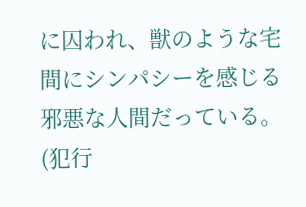に囚われ、獣のような宅間にシンパシーを感じる邪悪な人間だっている。
(犯行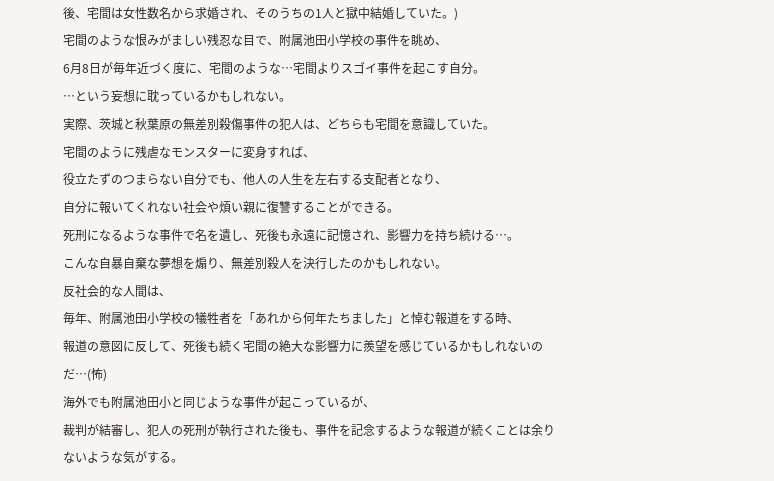後、宅間は女性数名から求婚され、そのうちの1人と獄中結婚していた。)
宅間のような恨みがましい残忍な目で、附属池田小学校の事件を眺め、
6月8日が毎年近づく度に、宅間のような…宅間よりスゴイ事件を起こす自分。
…という妄想に耽っているかもしれない。
実際、茨城と秋葉原の無差別殺傷事件の犯人は、どちらも宅間を意識していた。
宅間のように残虐なモンスターに変身すれば、
役立たずのつまらない自分でも、他人の人生を左右する支配者となり、
自分に報いてくれない社会や煩い親に復讐することができる。
死刑になるような事件で名を遺し、死後も永遠に記憶され、影響力を持ち続ける…。
こんな自暴自棄な夢想を煽り、無差別殺人を決行したのかもしれない。
反社会的な人間は、
毎年、附属池田小学校の犠牲者を「あれから何年たちました」と悼む報道をする時、
報道の意図に反して、死後も続く宅間の絶大な影響力に羨望を感じているかもしれないのだ…(怖)
海外でも附属池田小と同じような事件が起こっているが、
裁判が結審し、犯人の死刑が執行された後も、事件を記念するような報道が続くことは余りないような気がする。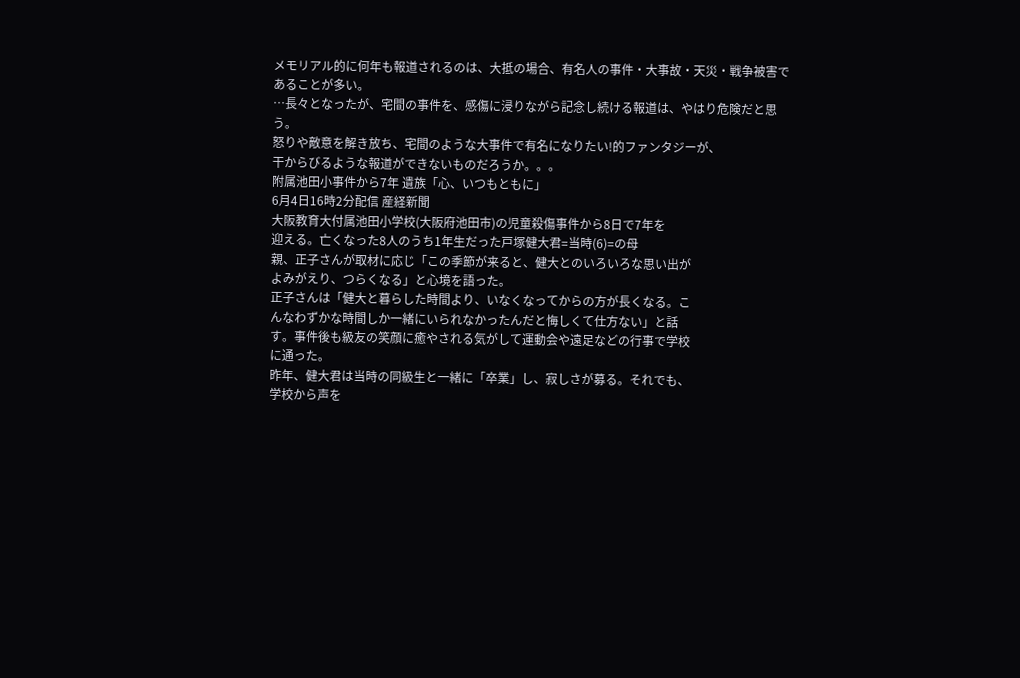メモリアル的に何年も報道されるのは、大抵の場合、有名人の事件・大事故・天災・戦争被害であることが多い。
…長々となったが、宅間の事件を、感傷に浸りながら記念し続ける報道は、やはり危険だと思う。
怒りや敵意を解き放ち、宅間のような大事件で有名になりたい!的ファンタジーが、
干からびるような報道ができないものだろうか。。。
附属池田小事件から7年 遺族「心、いつもともに」
6月4日16時2分配信 産経新聞
大阪教育大付属池田小学校(大阪府池田市)の児童殺傷事件から8日で7年を
迎える。亡くなった8人のうち1年生だった戸塚健大君=当時(6)=の母
親、正子さんが取材に応じ「この季節が来ると、健大とのいろいろな思い出が
よみがえり、つらくなる」と心境を語った。
正子さんは「健大と暮らした時間より、いなくなってからの方が長くなる。こ
んなわずかな時間しか一緒にいられなかったんだと悔しくて仕方ない」と話
す。事件後も級友の笑顔に癒やされる気がして運動会や遠足などの行事で学校
に通った。
昨年、健大君は当時の同級生と一緒に「卒業」し、寂しさが募る。それでも、
学校から声を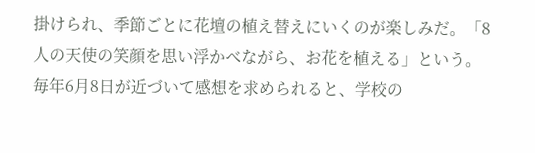掛けられ、季節ごとに花壇の植え替えにいくのが楽しみだ。「8
人の天使の笑顔を思い浮かべながら、お花を植える」という。
毎年6月8日が近づいて感想を求められると、学校の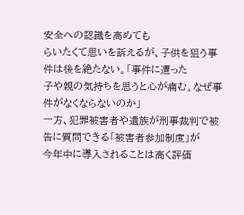安全への認識を高めても
らいたくて思いを訴えるが、子供を狙う事件は後を絶たない。「事件に遭った
子や親の気持ちを思うと心が痛む。なぜ事件がなくならないのか」
一方、犯罪被害者や遺族が刑事裁判で被告に質問できる「被害者参加制度」が
今年中に導入されることは高く評価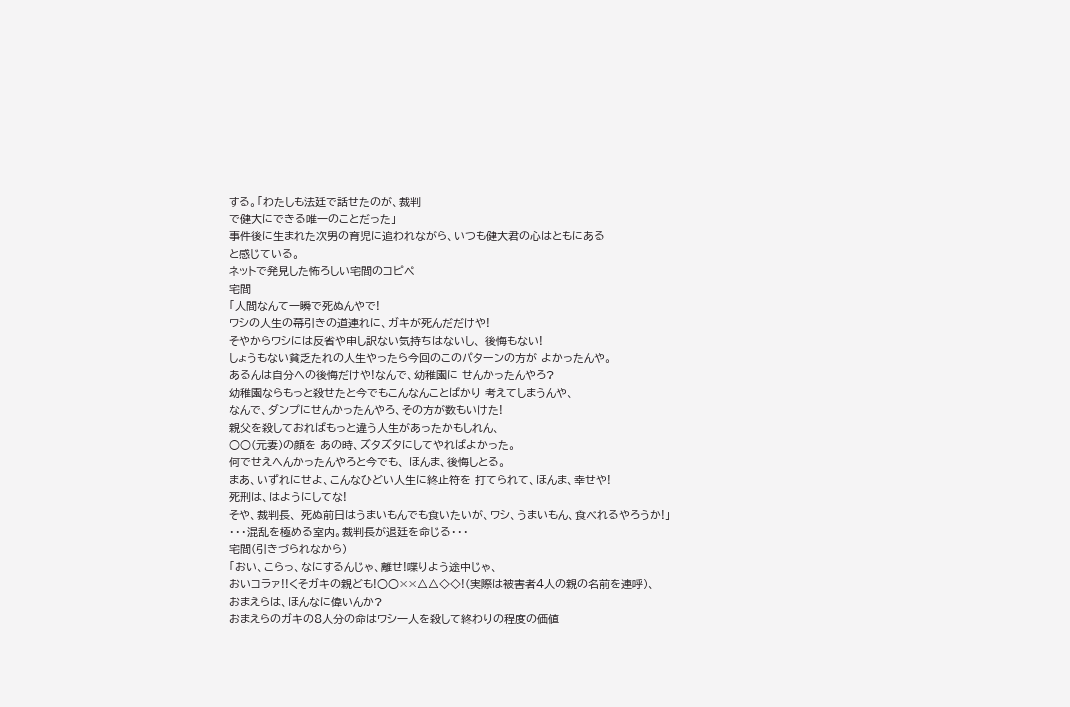する。「わたしも法廷で話せたのが、裁判
で健大にできる唯一のことだった」
事件後に生まれた次男の育児に追われながら、いつも健大君の心はともにある
と感じている。
ネットで発見した怖ろしい宅間のコピペ
宅間
「人間なんて一瞬で死ぬんやで!
ワシの人生の幕引きの道連れに、ガキが死んだだけや!
そやからワシには反省や申し訳ない気持ちはないし、 後悔もない!
しょうもない貧乏たれの人生やったら今回のこのパターンの方が よかったんや。
あるんは自分への後悔だけや!なんで、幼稚園に せんかったんやろ?
幼稚園ならもっと殺せたと今でもこんなんことばかり 考えてしまうんや、
なんで、ダンプにせんかったんやろ、その方が数もいけた!
親父を殺しておればもっと違う人生があったかもしれん、
○○(元妻)の顔を あの時、ズタズタにしてやればよかった。
何でせえへんかったんやろと今でも、 ほんま、後悔しとる。
まあ、いずれにせよ、こんなひどい人生に終止符を 打てられて、ほんま、幸せや!
死刑は、はようにしてな!
そや、裁判長、 死ぬ前日はうまいもんでも食いたいが、ワシ、うまいもん、食べれるやろうか!」
・・・混乱を極める室内。裁判長が退廷を命じる・・・
宅間(引きづられなから)
「おい、こらっ、なにするんじゃ、離せ!喋りよう途中じゃ、
おいコラァ!!くそガキの親ども!○○××△△◇◇!(実際は被害者4人の親の名前を連呼)、
おまえらは、ほんなに偉いんか?
おまえらのガキの8人分の命はワシ一人を殺して終わりの程度の価値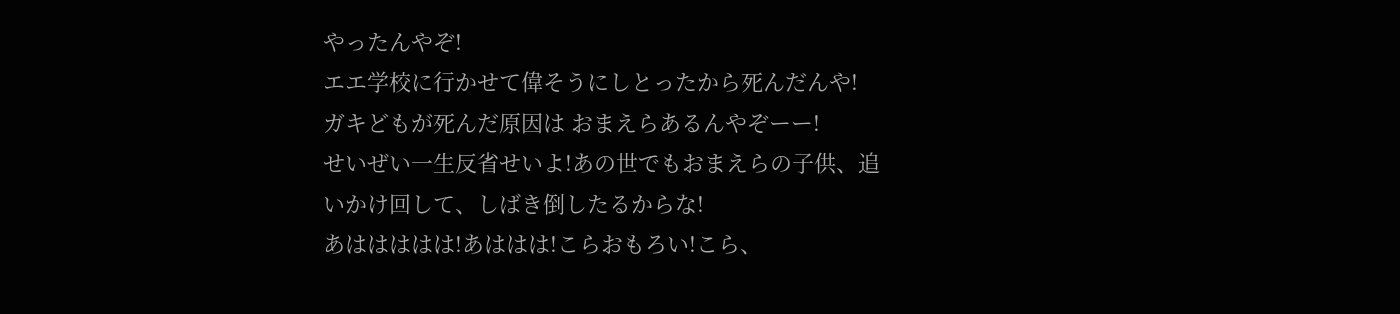やったんやぞ!
エエ学校に行かせて偉そうにしとったから死んだんや!
ガキどもが死んだ原因は おまえらあるんやぞーー!
せいぜい一生反省せいよ!あの世でもおまえらの子供、追いかけ回して、しばき倒したるからな!
あははははは!あははは!こらおもろい!こら、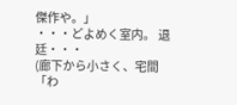傑作や。」
・・・どよめく室内。 退廷・・・
(廊下から小さく、宅間
「わ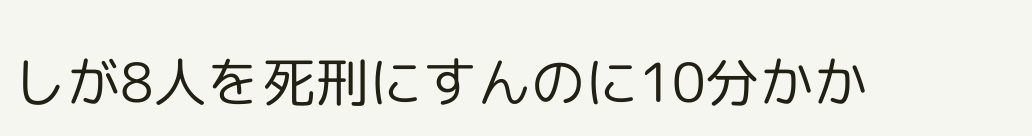しが8人を死刑にすんのに10分かか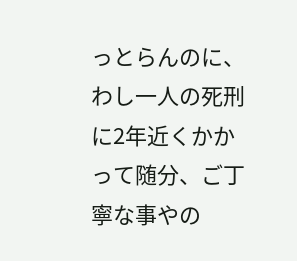っとらんのに、
わし一人の死刑に2年近くかかって随分、ご丁寧な事やの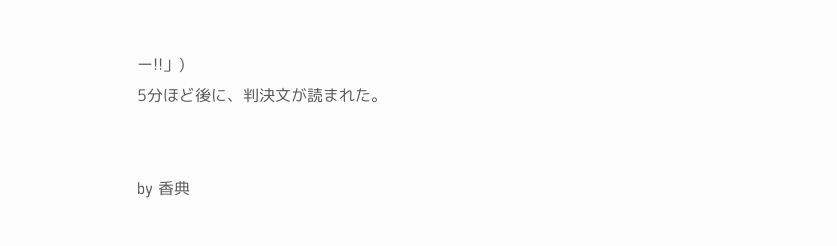ー!!」)
5分ほど後に、判決文が読まれた。


by 香典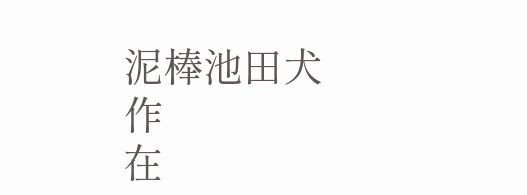泥棒池田犬作
在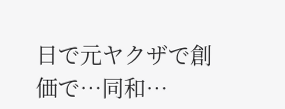日で元ヤクザで創価で…同和…